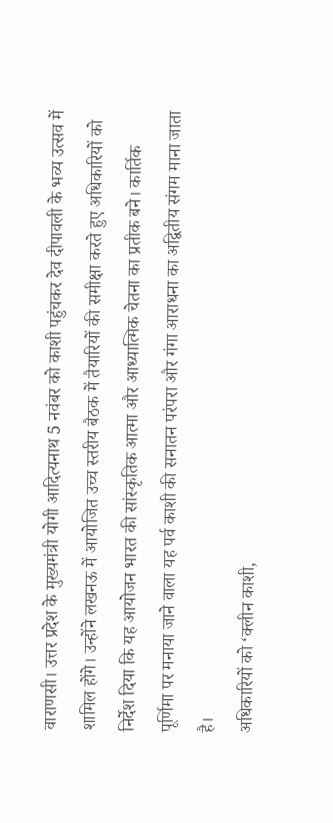वाराणसी। उत्तर प्रदेश के मुख्यमंत्री योगी आदित्यनाथ 5 नवंबर को काशी पहुंचकर देव दीपावली के भव्य उत्सव में शामिल होंगे। उन्होंने लखनऊ में आयोजित उच्च स्तरीय बैठक में तैयारियों की समीक्षा करते हुए अधिकारियों को निर्देश दिया कि यह आयोजन भारत की सांस्कृतिक आत्मा और आध्यात्मिक चेतना का प्रतीक बने। कार्तिक पूर्णिमा पर मनाया जाने वाला यह पर्व काशी की सनातन परंपरा और गंगा आराधना का अद्वितीय संगम माना जाता है।
अधिकारियों को ‘क्लीन काशी,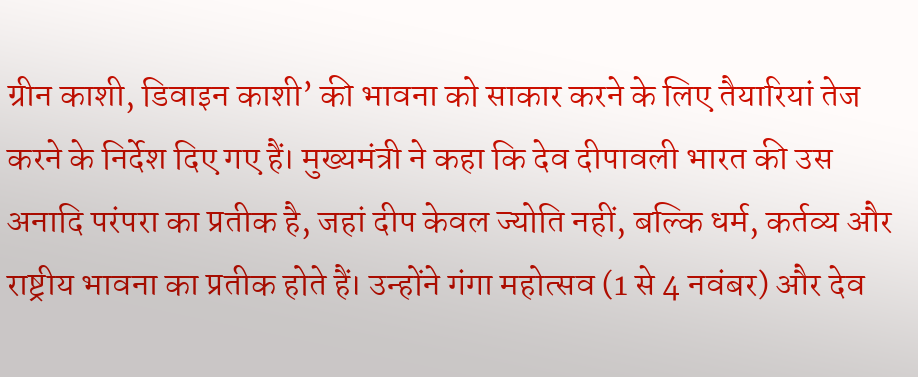ग्रीन काशी, डिवाइन काशी’ की भावना को साकार करने के लिए तैयारियां तेज करने के निर्देश दिए गए हैं। मुख्यमंत्री ने कहा कि देव दीपावली भारत की उस अनादि परंपरा का प्रतीक है, जहां दीप केवल ज्योति नहीं, बल्कि धर्म, कर्तव्य और राष्ट्रीय भावना का प्रतीक होते हैं। उन्होंने गंगा महोत्सव (1 से 4 नवंबर) और देव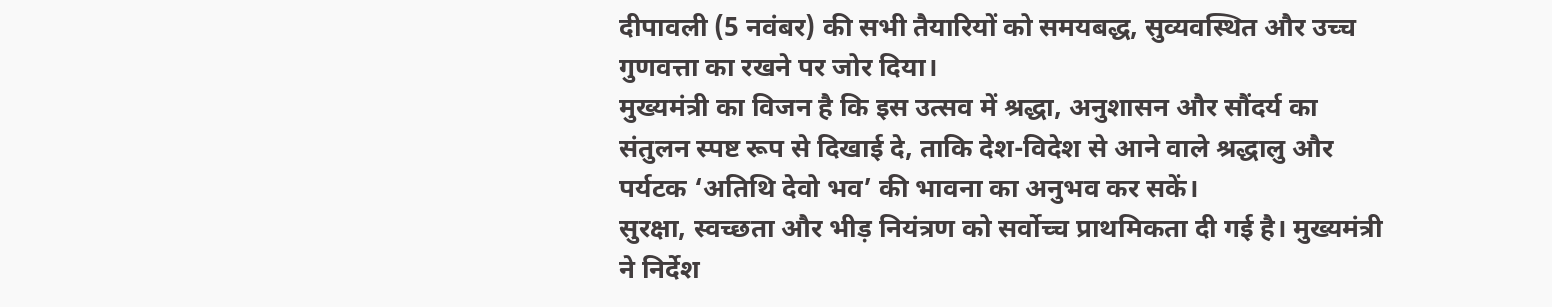दीपावली (5 नवंबर) की सभी तैयारियों को समयबद्ध, सुव्यवस्थित और उच्च गुणवत्ता का रखने पर जोर दिया।
मुख्यमंत्री का विजन है कि इस उत्सव में श्रद्धा, अनुशासन और सौंदर्य का संतुलन स्पष्ट रूप से दिखाई दे, ताकि देश-विदेश से आने वाले श्रद्धालु और पर्यटक ‘अतिथि देवो भव’ की भावना का अनुभव कर सकें।
सुरक्षा, स्वच्छता और भीड़ नियंत्रण को सर्वोच्च प्राथमिकता दी गई है। मुख्यमंत्री ने निर्देश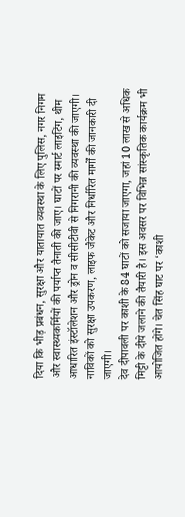दिया कि भीड़ प्रबंधन, सुरक्षा और यातायात व्यवस्था के लिए पुलिस, नगर निगम और स्वास्थ्यकर्मियों की पर्याप्त तैनाती की जाए। घाटों पर स्मार्ट लाइटिंग, थीम आधारित इंस्टॉलेशन और ड्रोन व सीसीटीवी से निगरानी की व्यवस्था की जाएगी। नाविकों को सुरक्षा उपकरण, लाइफ जैकेट और निर्धारित मार्गों की जानकारी दी जाएगी।
देव दीपावली पर काशी के 84 घाटों को सजाया जाएगा, जहां 10 लाख से अधिक मिट्टी के दीये जलाने की तैयारी है। इस अवसर पर विभिन्न सांस्कृतिक कार्यक्रम भी आयोजित होंगे। चेत सिंह घाट पर ‘काशी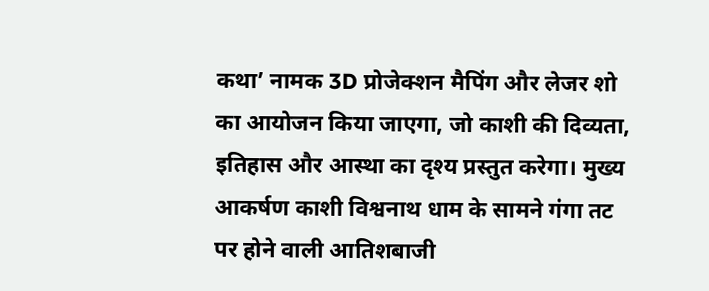कथा’ नामक 3D प्रोजेक्शन मैपिंग और लेजर शो का आयोजन किया जाएगा, जो काशी की दिव्यता, इतिहास और आस्था का दृश्य प्रस्तुत करेगा। मुख्य आकर्षण काशी विश्वनाथ धाम के सामने गंगा तट पर होने वाली आतिशबाजी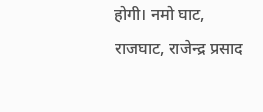होगी। नमो घाट, राजघाट, राजेन्द्र प्रसाद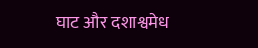घाट और दशाश्वमेध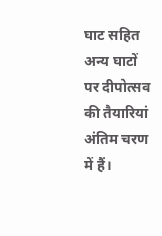घाट सहित अन्य घाटों पर दीपोत्सव की तैयारियां अंतिम चरण में हैं।